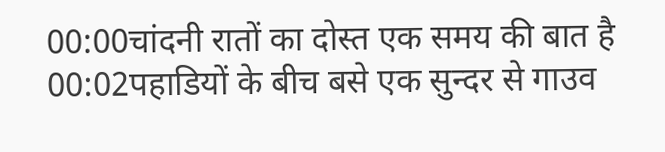00:00चांदनी रातों का दोस्त एक समय की बात है
00:02पहाडियों के बीच बसे एक सुन्दर से गाउव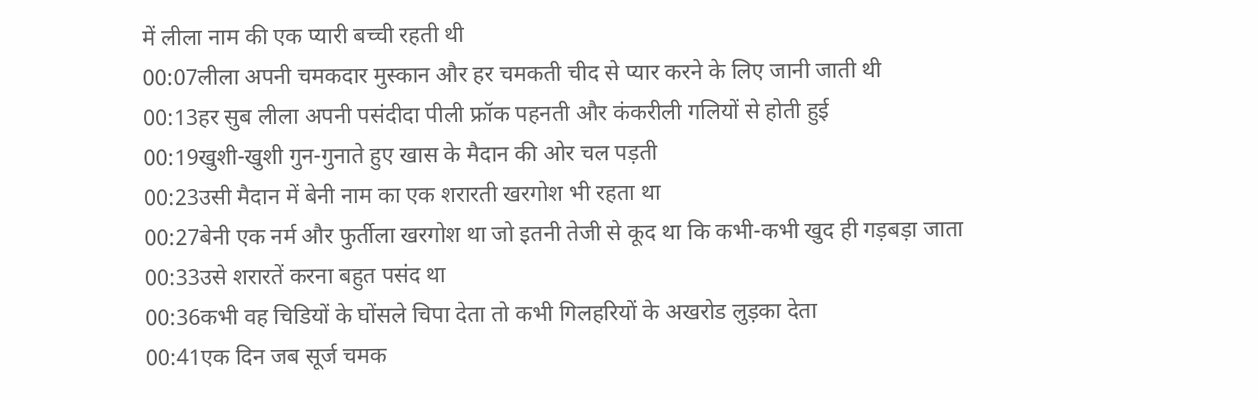में लीला नाम की एक प्यारी बच्ची रहती थी
00:07लीला अपनी चमकदार मुस्कान और हर चमकती चीद से प्यार करने के लिए जानी जाती थी
00:13हर सुब लीला अपनी पसंदीदा पीली फ्रॉक पहनती और कंकरीली गलियों से होती हुई
00:19खुशी-खुशी गुन-गुनाते हुए खास के मैदान की ओर चल पड़ती
00:23उसी मैदान में बेनी नाम का एक शरारती खरगोश भी रहता था
00:27बेनी एक नर्म और फुर्तीला खरगोश था जो इतनी तेजी से कूद था कि कभी-कभी खुद ही गड़बड़ा जाता
00:33उसे शरारतें करना बहुत पसंद था
00:36कभी वह चिडियों के घोंसले चिपा देता तो कभी गिलहरियों के अखरोड लुड़का देता
00:41एक दिन जब सूर्ज चमक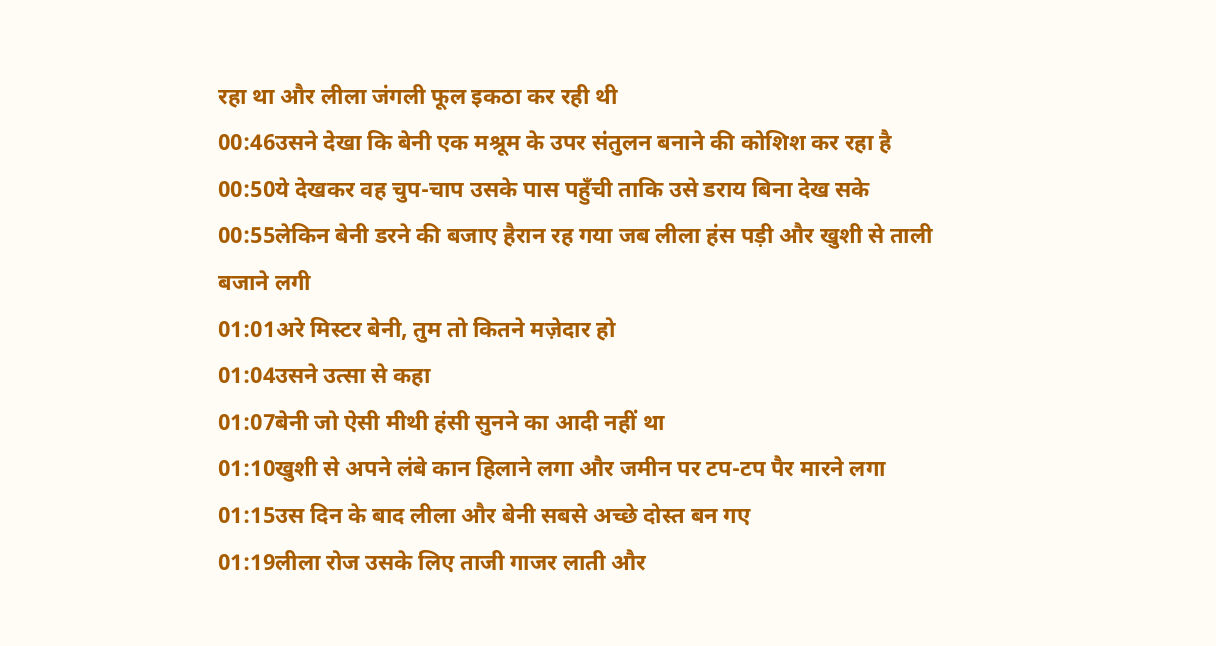रहा था और लीला जंगली फूल इकठा कर रही थी
00:46उसने देखा कि बेनी एक मश्रूम के उपर संतुलन बनाने की कोशिश कर रहा है
00:50ये देखकर वह चुप-चाप उसके पास पहुँची ताकि उसे डराय बिना देख सके
00:55लेकिन बेनी डरने की बजाए हैरान रह गया जब लीला हंस पड़ी और खुशी से ताली बजाने लगी
01:01अरे मिस्टर बेनी, तुम तो कितने मज़ेदार हो
01:04उसने उत्सा से कहा
01:07बेनी जो ऐसी मीथी हंसी सुनने का आदी नहीं था
01:10खुशी से अपने लंबे कान हिलाने लगा और जमीन पर टप-टप पैर मारने लगा
01:15उस दिन के बाद लीला और बेनी सबसे अच्छे दोस्त बन गए
01:19लीला रोज उसके लिए ताजी गाजर लाती और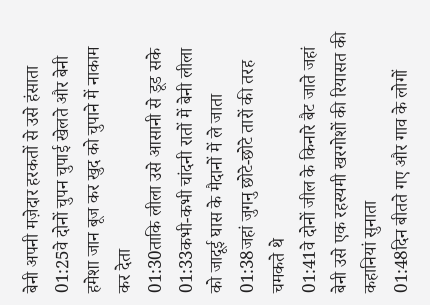बेनी अपनी मज़ेदार हरकतों से उसे हंसाता
01:25वे दोनों चुपन चुपाई खेलते और बेनी हमेशा जान बूज कर खुद को चुपाने में नाकाम कर देता
01:30ताकि लीला उसे आसानी से डूड सके
01:33कभी-कभी चांदनी रातों में बेनी लीला को जादूई घास के मैदानों में ले जाता
01:38जहां जुगनु छोटे-छोटे तारों की तरह चमकते थे
01:41वे दोनों जील के किनारे बैट जाते जहां बेनी उसे एक रहस्यमी खरगोशों की रियासत की कहानियां सुनाता
01:48दिन बीतते गए और गाव के लोगों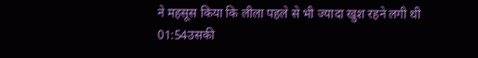ने महसूस किया कि लीला पहले से भी ज्यादा खुश रहने लगी थी
01:54उसकी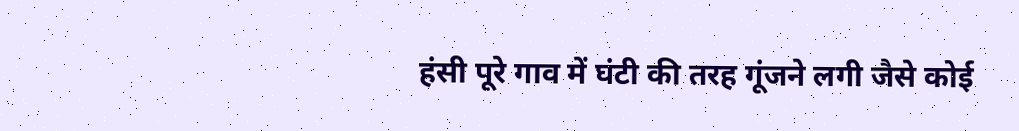हंसी पूरे गाव में घंटी की तरह गूंजने लगी जैसे कोई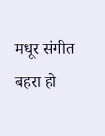मधूर संगीत बहरा हो